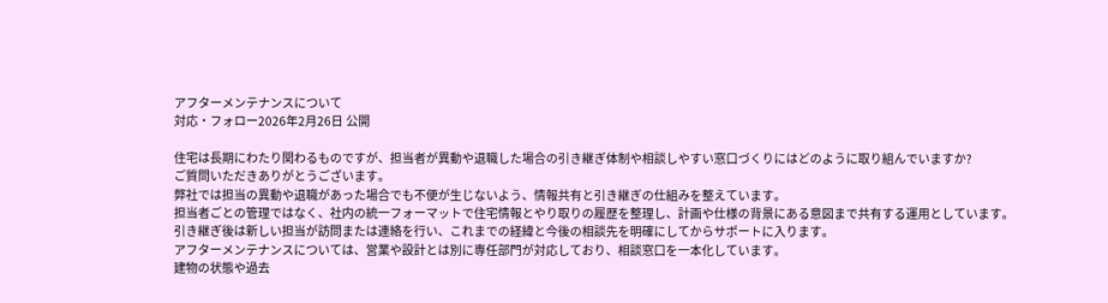アフターメンテナンスについて
対応・フォロー2026年2月26日 公開

住宅は長期にわたり関わるものですが、担当者が異動や退職した場合の引き継ぎ体制や相談しやすい窓口づくりにはどのように取り組んでいますか?
ご質問いただきありがとうございます。
弊社では担当の異動や退職があった場合でも不便が生じないよう、情報共有と引き継ぎの仕組みを整えています。
担当者ごとの管理ではなく、社内の統一フォーマットで住宅情報とやり取りの履歴を整理し、計画や仕様の背景にある意図まで共有する運用としています。
引き継ぎ後は新しい担当が訪問または連絡を行い、これまでの経緯と今後の相談先を明確にしてからサポートに入ります。
アフターメンテナンスについては、営業や設計とは別に専任部門が対応しており、相談窓口を一本化しています。
建物の状態や過去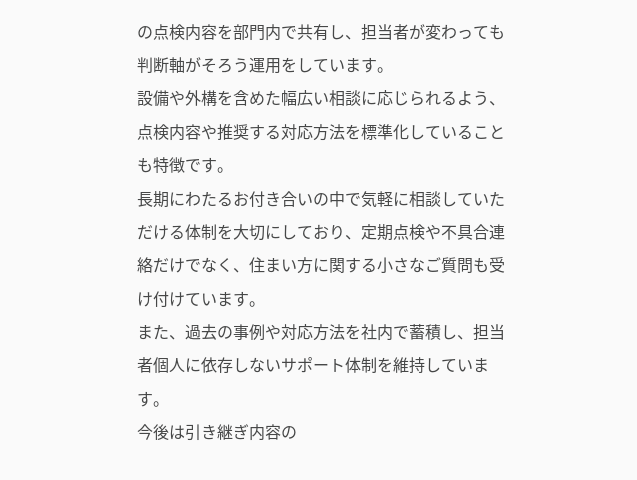の点検内容を部門内で共有し、担当者が変わっても判断軸がそろう運用をしています。
設備や外構を含めた幅広い相談に応じられるよう、点検内容や推奨する対応方法を標準化していることも特徴です。
長期にわたるお付き合いの中で気軽に相談していただける体制を大切にしており、定期点検や不具合連絡だけでなく、住まい方に関する小さなご質問も受け付けています。
また、過去の事例や対応方法を社内で蓄積し、担当者個人に依存しないサポート体制を維持しています。
今後は引き継ぎ内容の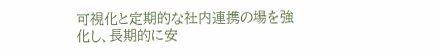可視化と定期的な社内連携の場を強化し、長期的に安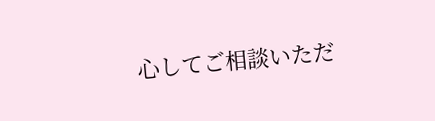心してご相談いただ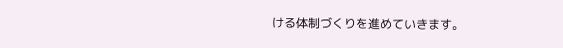ける体制づくりを進めていきます。